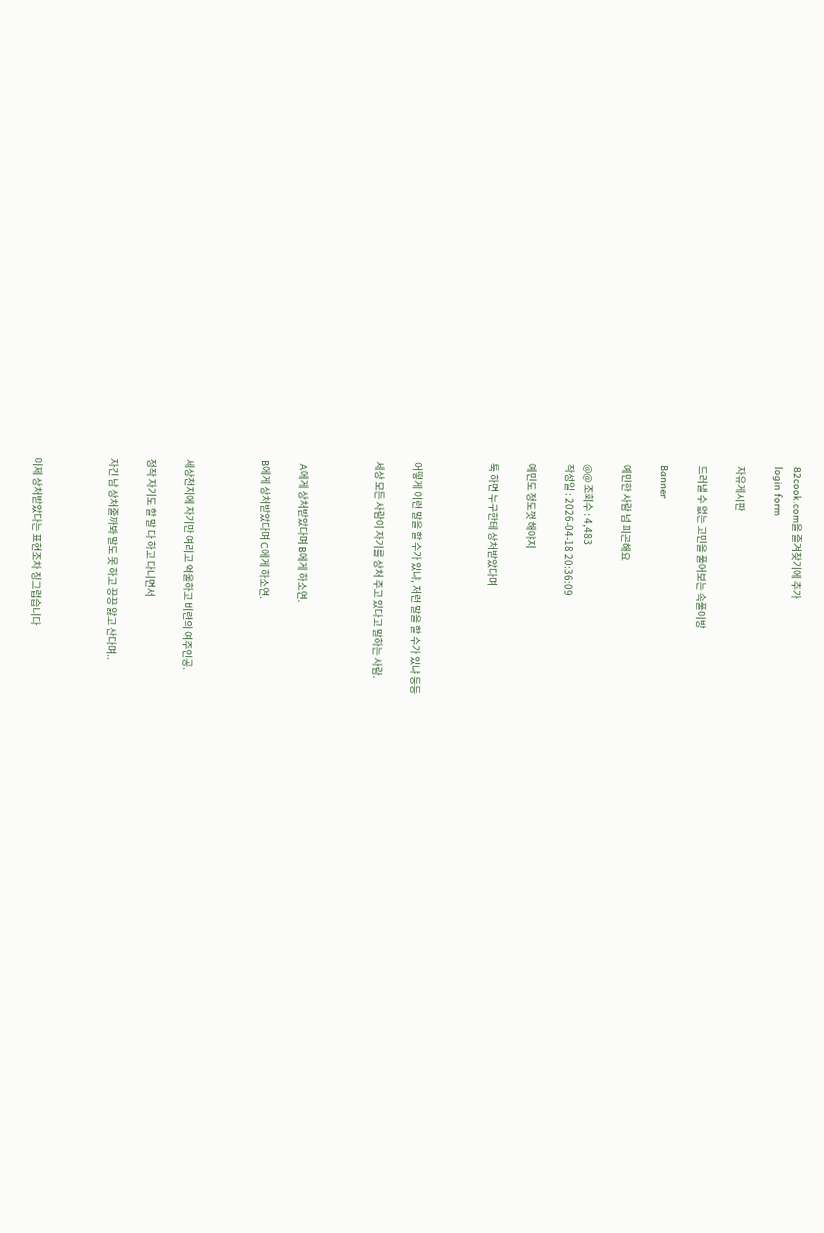82cook.com을 즐겨찾기에 추가
login form

자유게시판

드러낼 수 없는 고민을 풀어보는 속풀이방

Banner

예민한 사람 넘 피곤해요

@@ 조회수 : 4,483
작성일 : 2026-04-18 20:36:09

예민도 정도껏 해야지

툭 하면 누구한테 상처받았다며



어떻게 이런 말을 할 수가 있냐, 저런 말을 할 수가 있냐 등등

세상 모든 사람이 자기를 상처 주고 있다고 말하는 사람.



 A에게 상처받았다며 B에게 하소연.

B에게 상처받았다며 C에게 하소연.



세상천지에 자기만 여리고 억울하고 비련의 여주인공.

정작 자기도 할 말 다 하고 다니면서

자긴 남 상처줄까봐 말도 못 하고 끙끙 앓고 산다며..



이제 상처받았다는 표현조차 징그럽습니다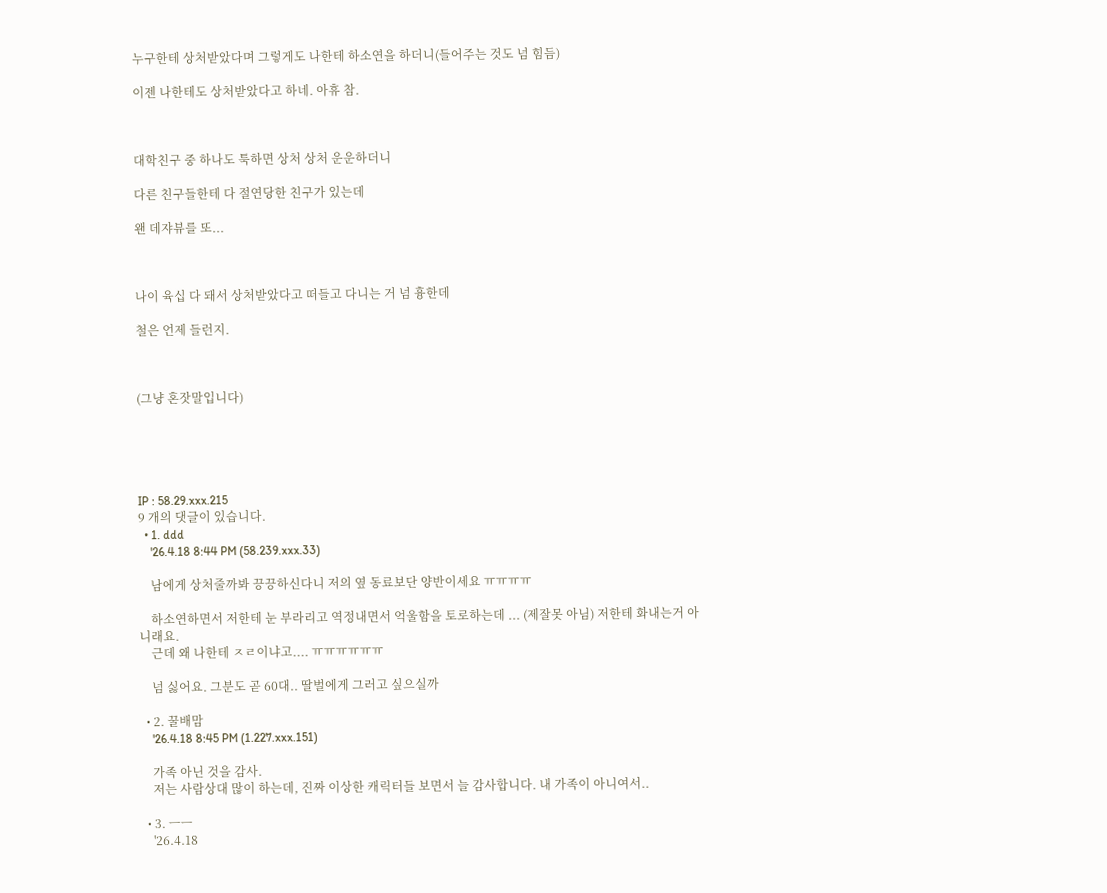누구한테 상처받았다며 그렇게도 나한테 하소연을 하더니(들어주는 것도 넘 힘듬)

이젠 나한테도 상처받았다고 하네. 아휴 참.



대학친구 중 하나도 툭하면 상처 상처 운운하더니

다른 친구들한테 다 절연당한 친구가 있는데

왠 데쟈뷰를 또...



나이 육십 다 돼서 상처받았다고 떠들고 다니는 거 넘 흉한데

철은 언제 들런지.



(그냥 혼잣말입니다)





IP : 58.29.xxx.215
9 개의 댓글이 있습니다.
  • 1. ddd
    '26.4.18 8:44 PM (58.239.xxx.33)

    남에게 상처줄까봐 끙끙하신다니 저의 옆 동료보단 양반이세요 ㅠㅠㅠㅠ

    하소연하면서 저한테 눈 부라리고 역정내면서 억울함을 토로하는데 ... (제잘못 아님) 저한테 화내는거 아니래요.
    근데 왜 나한테 ㅈㄹ이냐고.... ㅠㅠㅠㅠㅠㅠ

    넘 싫어요. 그분도 곧 60대.. 딸벌에게 그러고 싶으실까

  • 2. 꿀배맘
    '26.4.18 8:45 PM (1.227.xxx.151)

    가족 아닌 것을 감사.
    저는 사람상대 많이 하는데, 진짜 이상한 캐릭터들 보면서 늘 감사합니다. 내 가족이 아니여서..

  • 3. ㅡㅡ
    '26.4.18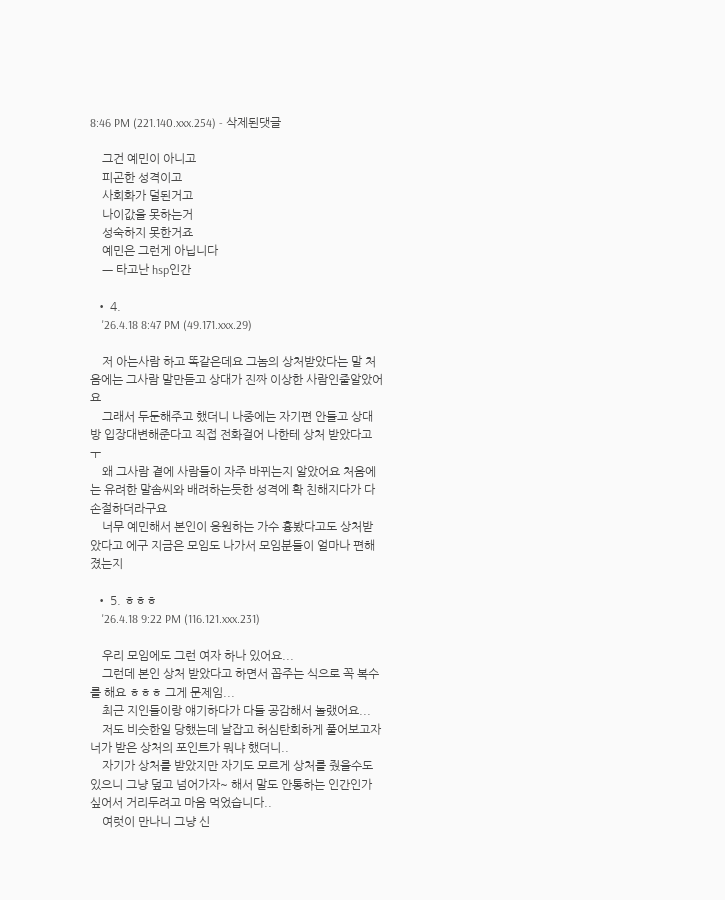8:46 PM (221.140.xxx.254) - 삭제된댓글

    그건 예민이 아니고
    피곤한 성격이고
    사회화가 덜된거고
    나이값을 못하는거
    성숙하지 못한거죠
    예민은 그런게 아닙니다
    ㅡ 타고난 hsp인간

  • 4.
    '26.4.18 8:47 PM (49.171.xxx.29)

    저 아는사람 하고 똑같은데요 그놈의 상처받았다는 말 처음에는 그사람 말만듣고 상대가 진짜 이상한 사람인줄알았어요
    그래서 두둔해주고 했더니 나중에는 자기편 안들고 상대방 입장대변해준다고 직접 전화걸어 나한테 상처 받았다고 ㅜ
    왜 그사람 곁에 사람들이 자주 바뀌는지 알았어요 처음에는 유려한 말솜씨와 배려하는듯한 성격에 확 친해지다가 다 손절하더라구요
    너무 예민해서 본인이 응원하는 가수 흉봤다고도 상처받았다고 에구 지금은 모임도 나가서 모임분들이 얼마나 편해졌는지

  • 5. ㅎㅎㅎ
    '26.4.18 9:22 PM (116.121.xxx.231)

    우리 모임에도 그런 여자 하나 있어요...
    그런데 본인 상처 받았다고 하면서 꼽주는 식으로 꼭 복수를 해요 ㅎㅎㅎ 그게 문제임...
    최근 지인들이랑 얘기하다가 다들 공감해서 놀랬어요...
    저도 비슷한일 당했는데 날잡고 허심탄회하게 풀어보고자 너가 받은 상처의 포인트가 뭐냐 했더니..
    자기가 상처를 받았지만 자기도 모르게 상처를 줬을수도 있으니 그냥 덮고 넘어가자~ 해서 말도 안통하는 인간인가 싶어서 거리두려고 마음 먹었습니다..
    여럿이 만나니 그냥 신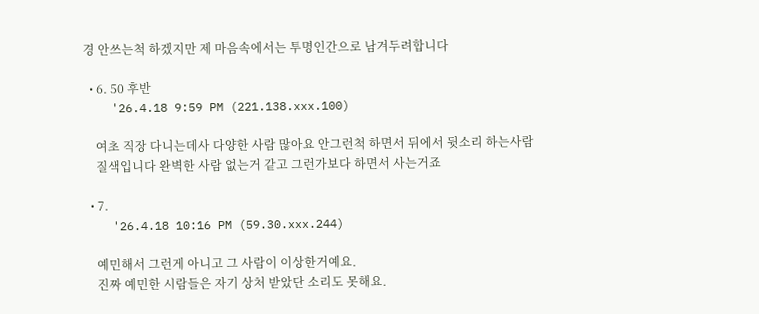경 안쓰는척 하겠지만 제 마음속에서는 투명인간으로 남겨두려합니다

  • 6. 50 후반
    '26.4.18 9:59 PM (221.138.xxx.100)

    여초 직장 다니는데사 다양한 사람 많아요 안그런척 하면서 뒤에서 뒷소리 하는사람
    질색입니다 완벽한 사람 없는거 같고 그런가보다 하면서 사는거죠

  • 7.
    '26.4.18 10:16 PM (59.30.xxx.244)

    예민해서 그런게 아니고 그 사람이 이상한거예요.
    진짜 예민한 시람들은 자기 상처 받았단 소리도 못해요.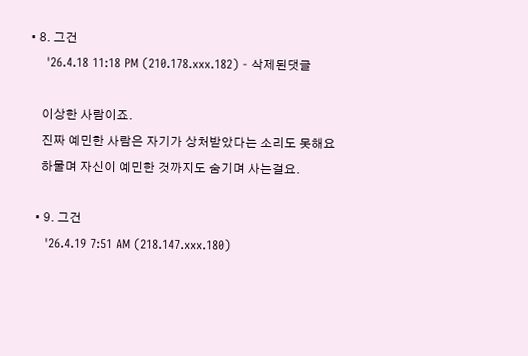• 8. 그건
    '26.4.18 11:18 PM (210.178.xxx.182) - 삭제된댓글

    이상한 사람이죠.
    진짜 예민한 사람은 자기가 상처받았다는 소리도 못해요
    하물며 자신이 예민한 것까지도 숨기며 사는걸요.

  • 9. 그건
    '26.4.19 7:51 AM (218.147.xxx.180)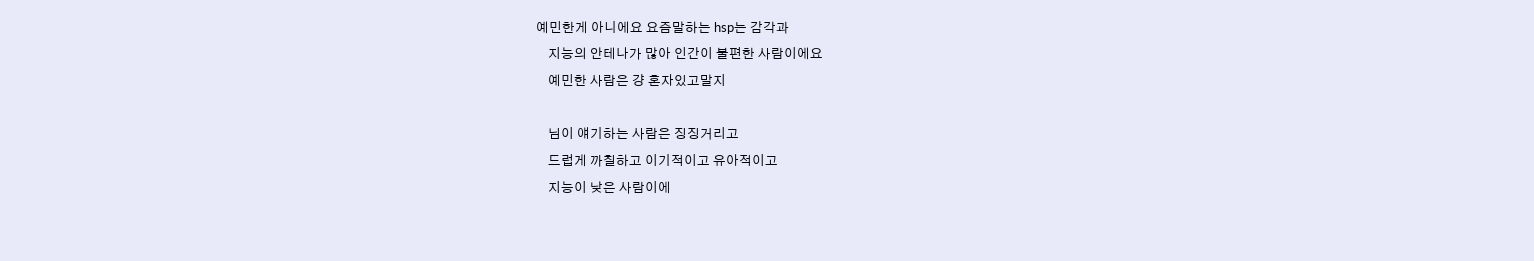예민한게 아니에요 요즘말하는 hsp는 감각과
    지능의 안테나가 많아 인간이 불편한 사람이에요
    예민한 사람은 걍 혼자있고말지

    님이 얘기하는 사람은 징징거리고
    드럽게 까칠하고 이기적이고 유아적이고
    지능이 낮은 사람이에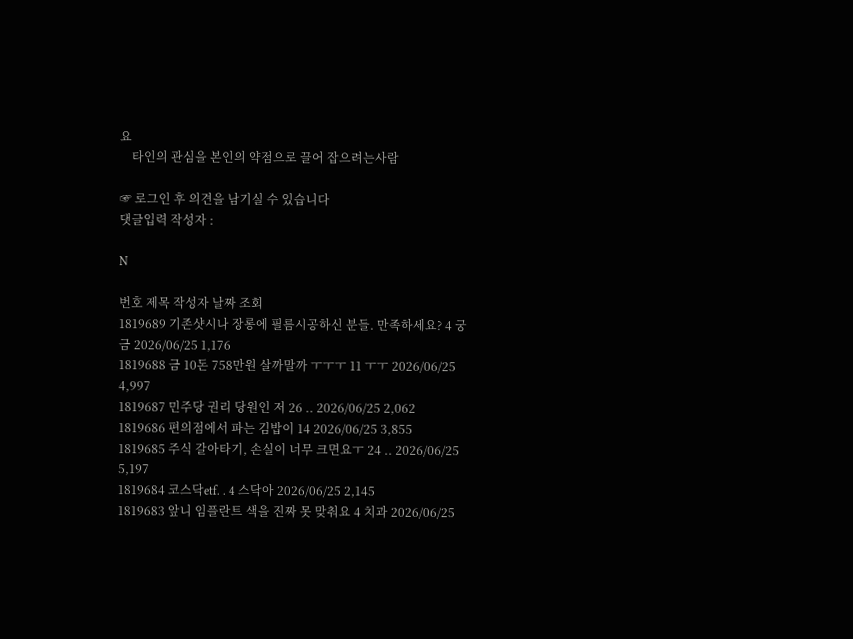요
    타인의 관심을 본인의 약점으로 끌어 잡으려는사람

☞ 로그인 후 의견을 남기실 수 있습니다
댓글입력 작성자 :

N

번호 제목 작성자 날짜 조회
1819689 기존샷시나 장롱에 필름시공하신 분들. 만족하세요? 4 궁금 2026/06/25 1,176
1819688 금 10돈 758만원 살까말까 ㅜㅜㅜ 11 ㅜㅜ 2026/06/25 4,997
1819687 민주당 권리 당원인 저 26 .. 2026/06/25 2,062
1819686 편의점에서 파는 김밥이 14 2026/06/25 3,855
1819685 주식 갈아타기, 손실이 너무 크면요ㅜ 24 .. 2026/06/25 5,197
1819684 코스닥etf. . 4 스닥아 2026/06/25 2,145
1819683 앞니 임플란트 색을 진짜 못 맞춰요 4 치과 2026/06/25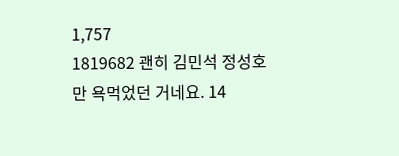1,757
1819682 괜히 김민석 정성호만 욕먹었던 거네요. 14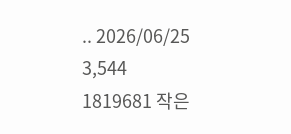.. 2026/06/25 3,544
1819681 작은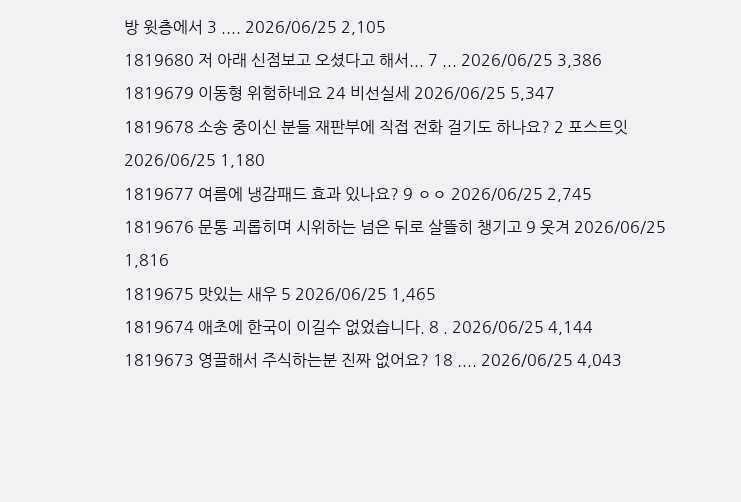방 윗층에서 3 .... 2026/06/25 2,105
1819680 저 아래 신점보고 오셨다고 해서... 7 ... 2026/06/25 3,386
1819679 이동형 위험하네요 24 비선실세 2026/06/25 5,347
1819678 소송 중이신 분들 재판부에 직접 전화 걸기도 하나요? 2 포스트잇 2026/06/25 1,180
1819677 여름에 냉감패드 효과 있나요? 9 ㅇㅇ 2026/06/25 2,745
1819676 문통 괴롭히며 시위하는 넘은 뒤로 살뜰히 챙기고 9 웃겨 2026/06/25 1,816
1819675 맛있는 새우 5 2026/06/25 1,465
1819674 애초에 한국이 이길수 없었습니다. 8 . 2026/06/25 4,144
1819673 영끌해서 주식하는분 진짜 없어요? 18 .... 2026/06/25 4,043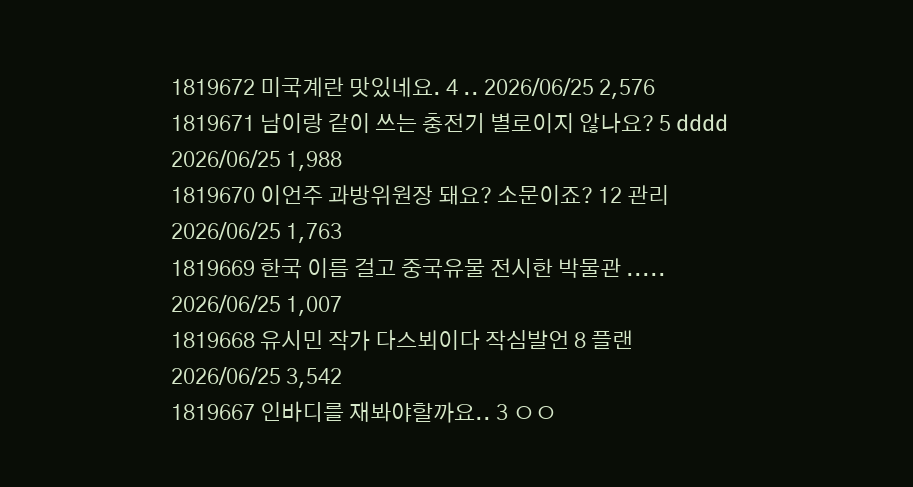1819672 미국계란 맛있네요. 4 .. 2026/06/25 2,576
1819671 남이랑 같이 쓰는 충전기 별로이지 않나요? 5 dddd 2026/06/25 1,988
1819670 이언주 과방위원장 돼요? 소문이죠? 12 관리 2026/06/25 1,763
1819669 한국 이름 걸고 중국유물 전시한 박물관 ..... 2026/06/25 1,007
1819668 유시민 작가 다스뵈이다 작심발언 8 플랜 2026/06/25 3,542
1819667 인바디를 재봐야할까요.. 3 ㅇㅇ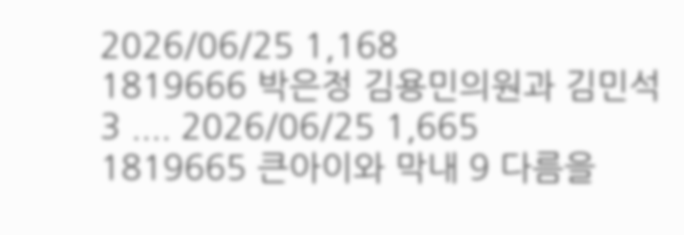2026/06/25 1,168
1819666 박은정 김용민의원과 김민석 3 .... 2026/06/25 1,665
1819665 큰아이와 막내 9 다름을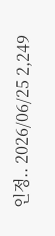인정.. 2026/06/25 2,249